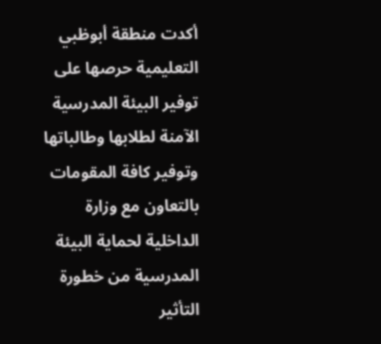أكدت منطقة أبوظبي التعليمية حرصها على توفير البيئة المدرسية الآمنة لطلابها وطالباتها وتوفير كافة المقومات بالتعاون مع وزارة الداخلية لحماية البيئة المدرسية من خطورة التأثير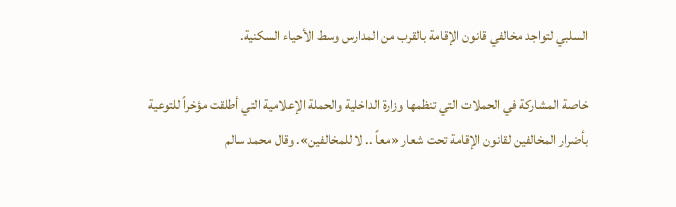السلبي لتواجد مخالفي قانون الإقامة بالقرب من المدارس وسط الأحياء السكنية.

خاصة المشاركة في الحملات التي تنظمها وزارة الداخلية والحملة الإعلامية التي أطلقت مؤخراً للتوعية بأضرار المخالفين لقانون الإقامة تحت شعار «معاً .. لا للمخالفين». وقال محمد سالم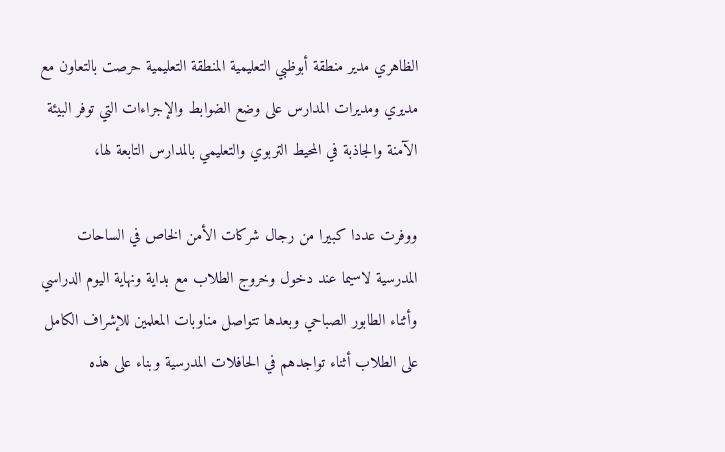الظاهري مدير منطقة أبوظبي التعليمية المنطقة التعليمية حرصت بالتعاون مع مديري ومديرات المدارس على وضع الضوابط والإجراءات التي توفر البيئة الآمنة والجاذبة في المحيط التربوي والتعليمي بالمدارس التابعة لها،

ووفرت عددا كبيرا من رجال شركات الأمن الخاص في الساحات المدرسية لاسيما عند دخول وخروج الطلاب مع بداية ونهاية اليوم الدراسي وأثناء الطابور الصباحي وبعدها تتواصل مناوبات المعلمين للإشراف الكامل على الطلاب أثناء تواجدهم في الحافلات المدرسية وبناء على هذه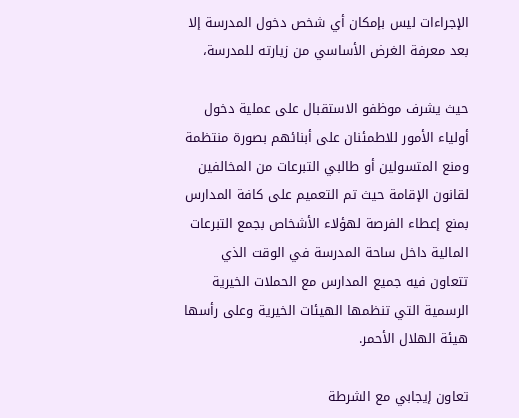الإجراءات ليس بإمكان أي شخص دخول المدرسة إلا بعد معرفة الغرض الأساسي من زيارته للمدرسة،

حيث يشرف موظفو الاستقبال على عملية دخول أولياء الأمور للاطمئنان على أبنائهم بصورة منتظمة ومنع المتسولين أو طالبي التبرعات من المخالفين لقانون الإقامة حيث تم التعميم على كافة المدارس بمنع إعطاء الفرصة لهؤلاء الأشخاص بجمع التبرعات المالية داخل ساحة المدرسة في الوقت الذي تتعاون فيه جميع المدارس مع الحملات الخيرية الرسمية التي تنظمها الهيئات الخيرية وعلى رأسها هيئة الهلال الأحمر.

تعاون إيجابي مع الشرطة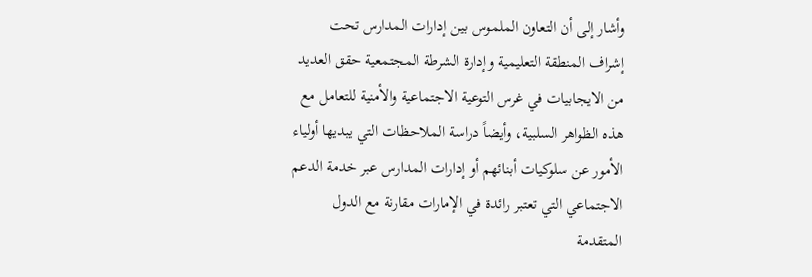وأشار إلى أن التعاون الملموس بين إدارات المدارس تحت إشراف المنطقة التعليمية وإدارة الشرطة المجتمعية حقق العديد من الايجابيات في غرس التوعية الاجتماعية والأمنية للتعامل مع هذه الظواهر السلبية، وأيضاً دراسة الملاحظات التي يبديها أولياء الأمور عن سلوكيات أبنائهم أو إدارات المدارس عبر خدمة الدعم الاجتماعي التي تعتبر رائدة في الإمارات مقارنة مع الدول المتقدمة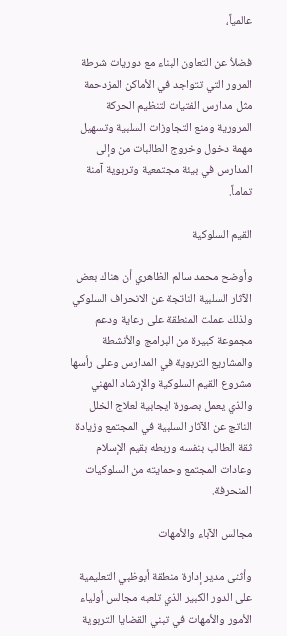عالمياً،

فضلاُ عن التعاون البناء مع دوريات شرطة المرور التي تتواجد في الأماكن المزدحمة مثل مدارس الفتيات لتنظيم الحركة المرورية ومنع التجاوزات السلبية وتسهيل مهمة دخول وخروج الطالبات من وإلى المدارس في بيئة مجتمعية وتربوية آمنة تماماً.

القيم السلوكية

وأوضح محمد سالم الظاهري أن هناك بعض الآثار السلبية الناتجة عن الانحراف السلوكي ولذلك عملت المنطقة على رعاية ودعم مجموعة كبيرة من البرامج والأنشطة والمشاريع التربوية في المدارس وعلى رأسها مشروع القيم السلوكية والإرشاد المهني والذي يعمل بصورة ايجابية لعلاج الخلل الناتج عن الآثار السلبية في المجتمع وزيادة ثقة الطالب بنفسه وربطه بقيم الإسلام وعادات المجتمع وحمايته من السلوكيات المنحرفة.

مجالس الآباء والأمهات

وأثنى مدير إدارة منطقة أبوظبي التعليمية على الدور الكبير الذي تلعبه مجالس أولياء الأمور والأمهات في تبني القضايا التربوية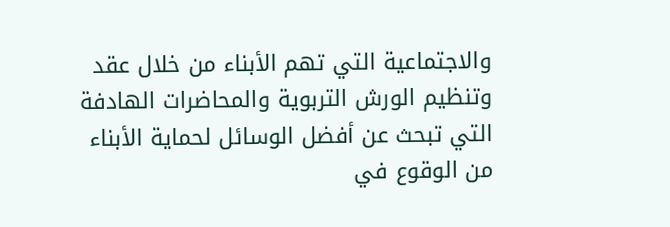والاجتماعية التي تهم الأبناء من خلال عقد وتنظيم الورش التربوية والمحاضرات الهادفة التي تبحث عن أفضل الوسائل لحماية الأبناء من الوقوع في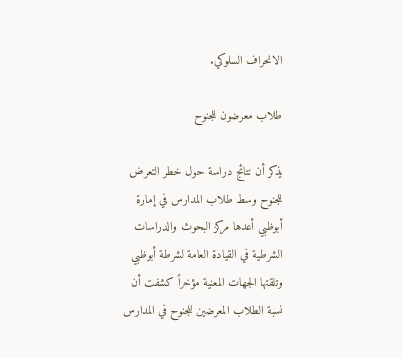الانحراف السلوكي.

طلاب معرضون للجنوح

يذكر أن نتائج دراسة حول خطر التعرض للجنوح وسط طلاب المدارس في إمارة أبوظبي أعدها مركز البحوث والدراسات الشرطية في القيادة العامة لشرطة أبوظبي وتلقتها الجهات المعنية مؤخراً كشفت أن نسبة الطلاب المعرضين للجنوح في المدارس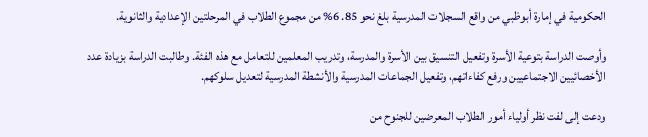الحكومية في إمارة أبوظبي من واقع السجلات المدرسية بلغ نحو 85. 6% من مجموع الطلاب في المرحلتين الإعدادية والثانوية.

وأوصت الدراسة بتوعية الأسرة وتفعيل التنسيق بين الأسرة والمدرسة، وتدريب المعلمين للتعامل مع هذه الفئة. وطالبت الدراسة بزيادة عدد الأخصائيين الاجتماعيين ورفع كفاءاتهم، وتفعيل الجماعات المدرسية والأنشطة المدرسية لتعديل سلوكهم.

ودعت إلى لفت نظر أولياء أمور الطلاب المعرضين للجنوح من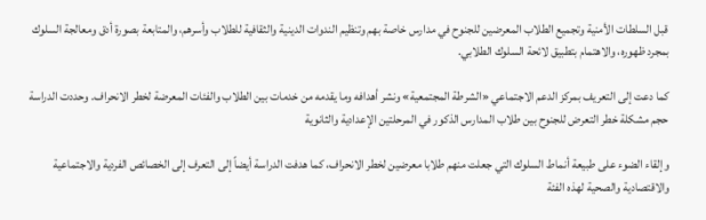قبل السلطات الأمنية وتجميع الطلاب المعرضين للجنوح في مدارس خاصة بهم وتنظيم الندوات الدينية والثقافية للطلاب وأسرهم، والمتابعة بصورة أدق ومعالجة السلوك بمجرد ظهوره، والاهتمام بتطبيق لائحة السلوك الطلابي.

كما دعت إلى التعريف بمركز الدعم الاجتماعي «الشرطة المجتمعية» ونشر أهدافه وما يقدمه من خدمات بين الطلاب والفئات المعرضة لخطر الانحراف. وحددت الدراسة حجم مشكلة خطر التعرض للجنوح بين طلاب المدارس الذكور في المرحلتين الإعدادية والثانوية

وإلقاء الضوء على طبيعة أنماط السلوك التي جعلت منهم طلابا معرضين لخطر الانحراف، كما هدفت الدراسة أيضاً إلى التعرف إلى الخصائص الفردية والاجتماعية والاقتصادية والصحية لهذه الفئة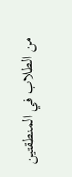من الطلاب في المنطقتين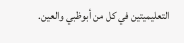التعليميتين في كل من أبوظبي والعين.